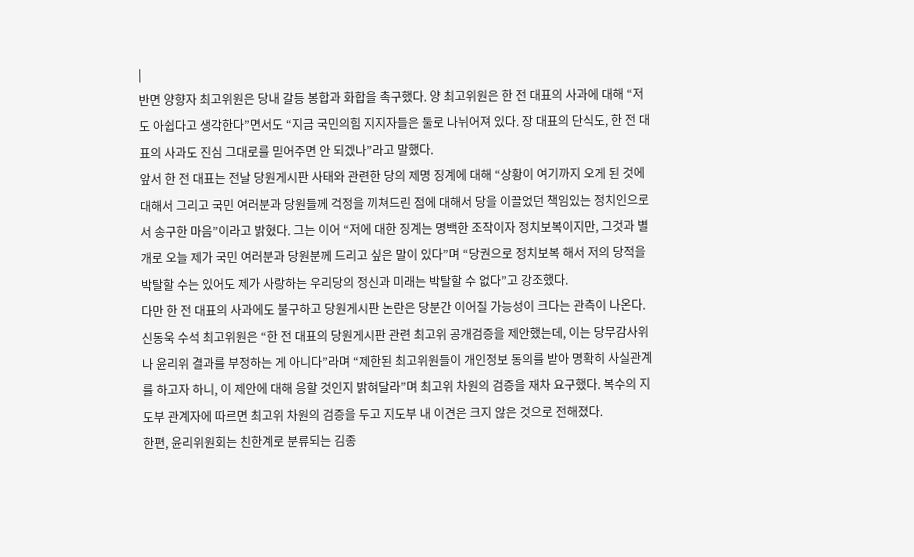|
반면 양향자 최고위원은 당내 갈등 봉합과 화합을 촉구했다. 양 최고위원은 한 전 대표의 사과에 대해 “저도 아쉽다고 생각한다”면서도 “지금 국민의힘 지지자들은 둘로 나뉘어져 있다. 장 대표의 단식도, 한 전 대표의 사과도 진심 그대로를 믿어주면 안 되겠나”라고 말했다.
앞서 한 전 대표는 전날 당원게시판 사태와 관련한 당의 제명 징계에 대해 “상황이 여기까지 오게 된 것에 대해서 그리고 국민 여러분과 당원들께 걱정을 끼쳐드린 점에 대해서 당을 이끌었던 책임있는 정치인으로서 송구한 마음”이라고 밝혔다. 그는 이어 “저에 대한 징계는 명백한 조작이자 정치보복이지만, 그것과 별개로 오늘 제가 국민 여러분과 당원분께 드리고 싶은 말이 있다”며 “당권으로 정치보복 해서 저의 당적을 박탈할 수는 있어도 제가 사랑하는 우리당의 정신과 미래는 박탈할 수 없다”고 강조했다.
다만 한 전 대표의 사과에도 불구하고 당원게시판 논란은 당분간 이어질 가능성이 크다는 관측이 나온다. 신동욱 수석 최고위원은 “한 전 대표의 당원게시판 관련 최고위 공개검증을 제안했는데, 이는 당무감사위나 윤리위 결과를 부정하는 게 아니다”라며 “제한된 최고위원들이 개인정보 동의를 받아 명확히 사실관계를 하고자 하니, 이 제안에 대해 응할 것인지 밝혀달라”며 최고위 차원의 검증을 재차 요구했다. 복수의 지도부 관계자에 따르면 최고위 차원의 검증을 두고 지도부 내 이견은 크지 않은 것으로 전해졌다.
한편, 윤리위원회는 친한계로 분류되는 김종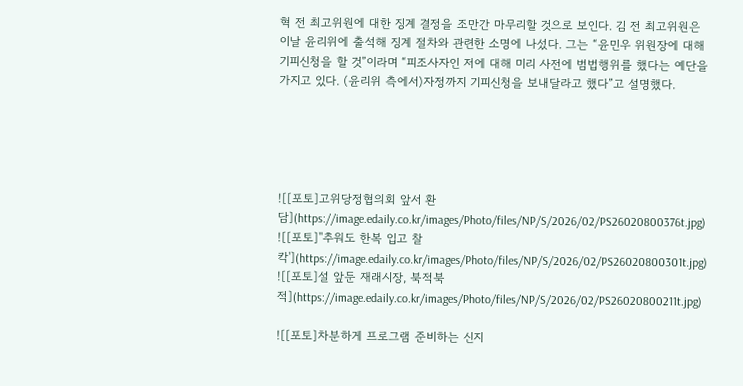혁 전 최고위원에 대한 징계 결정을 조만간 마무리할 것으로 보인다. 김 전 최고위원은 이날 윤리위에 출석해 징계 절차와 관련한 소명에 나섰다. 그는 “윤민우 위원장에 대해 기피신청을 할 것”이라며 “피조사자인 저에 대해 미리 사전에 범법행위를 했다는 예단을 가지고 있다. (윤리위 측에서)자정까지 기피신청을 보내달라고 했다”고 설명했다.





![[포토]고위당정협의회 앞서 환담](https://image.edaily.co.kr/images/Photo/files/NP/S/2026/02/PS26020800376t.jpg)
![[포토]''추워도 한복 입고 찰칵'](https://image.edaily.co.kr/images/Photo/files/NP/S/2026/02/PS26020800301t.jpg)
![[포토]설 앞둔 재래시장, 북적북적](https://image.edaily.co.kr/images/Photo/files/NP/S/2026/02/PS26020800211t.jpg)

![[포토]차분하게 프로그램 준비하는 신지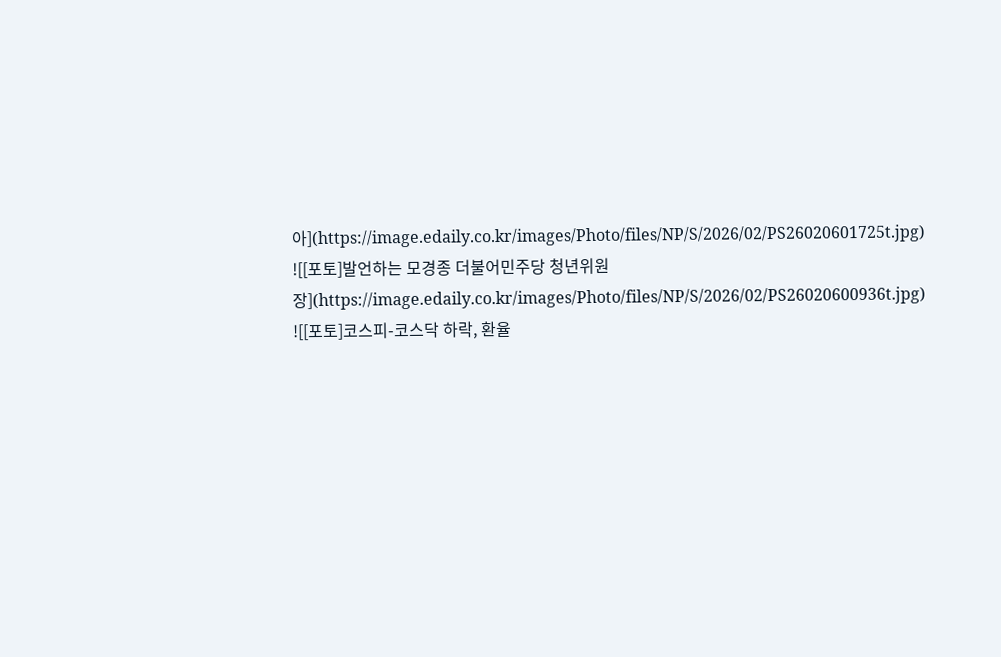아](https://image.edaily.co.kr/images/Photo/files/NP/S/2026/02/PS26020601725t.jpg)
![[포토]발언하는 모경종 더불어민주당 청년위원장](https://image.edaily.co.kr/images/Photo/files/NP/S/2026/02/PS26020600936t.jpg)
![[포토]코스피-코스닥 하락, 환율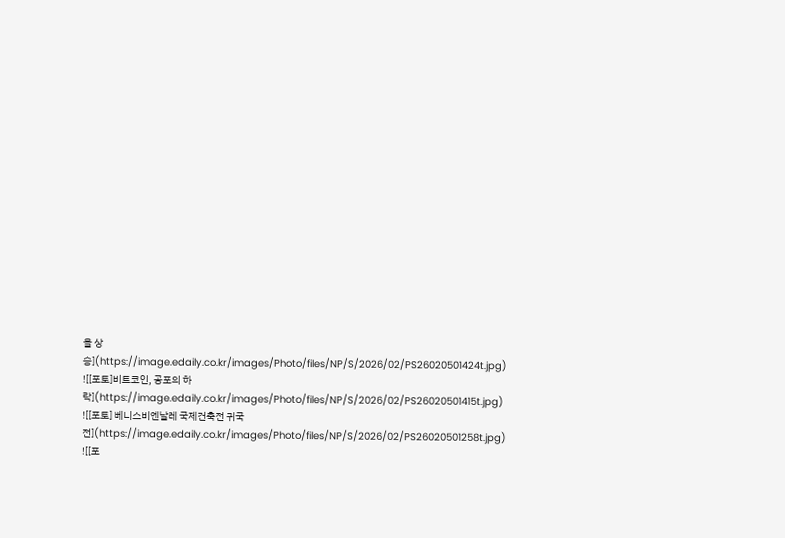을 상승](https://image.edaily.co.kr/images/Photo/files/NP/S/2026/02/PS26020501424t.jpg)
![[포토]비트코인, 공포의 하락](https://image.edaily.co.kr/images/Photo/files/NP/S/2026/02/PS26020501415t.jpg)
![[포토] 베니스비엔날레 국제건축전 귀국전](https://image.edaily.co.kr/images/Photo/files/NP/S/2026/02/PS26020501258t.jpg)
![[포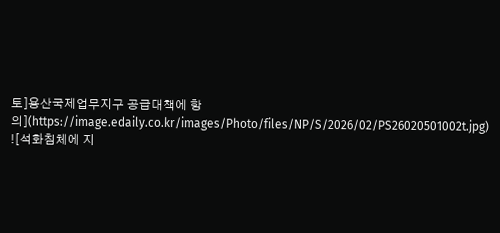토]용산국제업무지구 공급대책에 항의](https://image.edaily.co.kr/images/Photo/files/NP/S/2026/02/PS26020501002t.jpg)
![석화침체에 지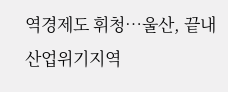역경제도 휘청…울산, 끝내 산업위기지역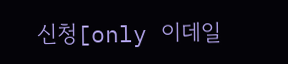신청[only 이데일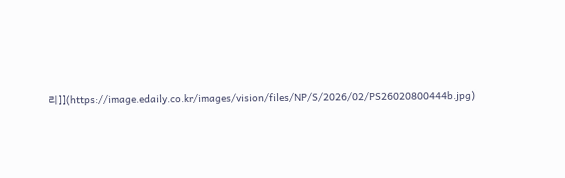리]](https://image.edaily.co.kr/images/vision/files/NP/S/2026/02/PS26020800444b.jpg)